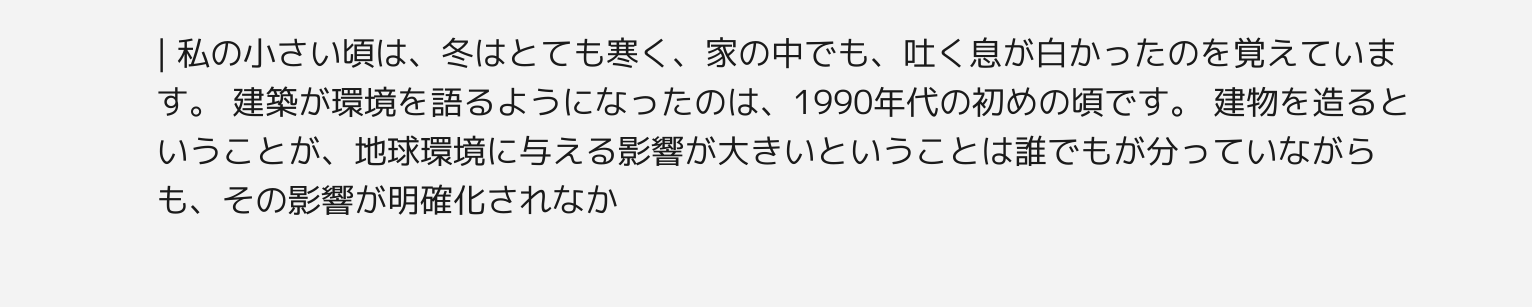| 私の小さい頃は、冬はとても寒く、家の中でも、吐く息が白かったのを覚えています。 建築が環境を語るようになったのは、1990年代の初めの頃です。 建物を造るということが、地球環境に与える影響が大きいということは誰でもが分っていながらも、その影響が明確化されなか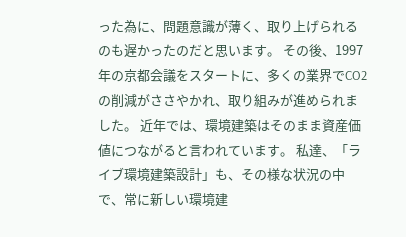った為に、問題意識が薄く、取り上げられるのも遅かったのだと思います。 その後、1997年の京都会議をスタートに、多くの業界でCO2の削減がささやかれ、取り組みが進められました。 近年では、環境建築はそのまま資産価値につながると言われています。 私達、「ライブ環境建築設計」も、その様な状況の中で、常に新しい環境建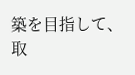築を目指して、取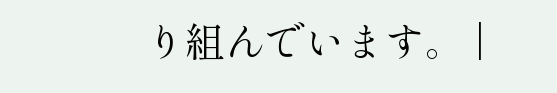り組んでいます。 |